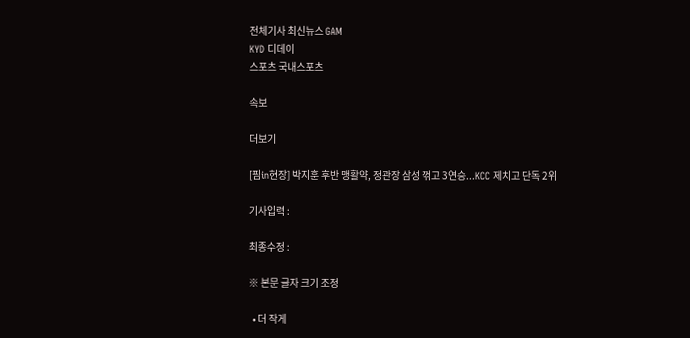전체기사 최신뉴스 GAM
KYD 디데이
스포츠 국내스포츠

속보

더보기

[핌in현장] 박지훈 후반 맹활약, 정관장 삼성 꺾고 3연승...KCC 제치고 단독 2위

기사입력 :

최종수정 :

※ 본문 글자 크기 조정

  • 더 작게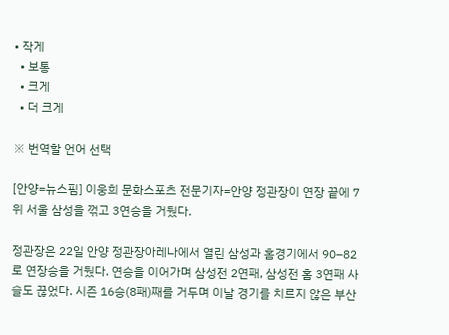• 작게
  • 보통
  • 크게
  • 더 크게

※ 번역할 언어 선택

[안양=뉴스핌] 이웅희 문화스포츠 전문기자=안양 정관장이 연장 끝에 7위 서울 삼성을 꺾고 3연승을 거뒀다.

정관장은 22일 안양 정관장아레나에서 열린 삼성과 홈경기에서 90–82로 연장승을 거뒀다. 연승을 이어가며 삼성전 2연패, 삼성전 홈 3연패 사슬도 끊었다. 시즌 16승(8패)째를 거두며 이날 경기를 치르지 않은 부산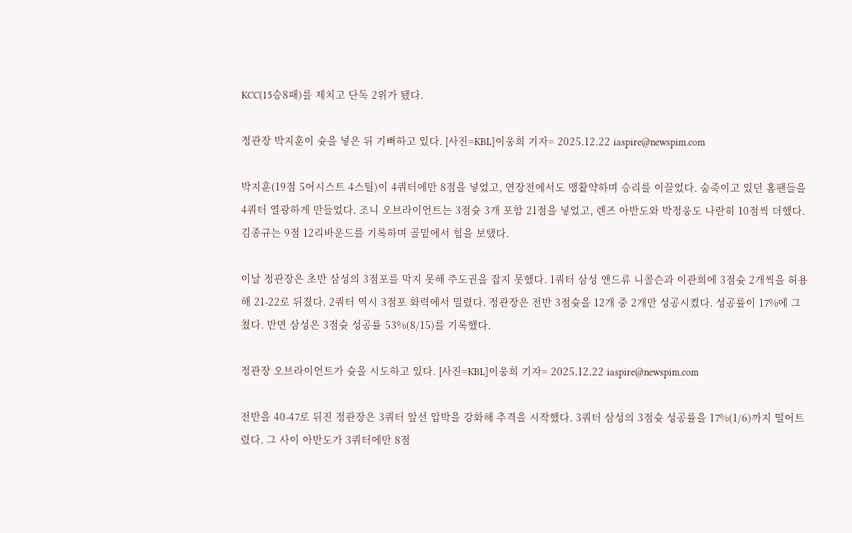KCC(15승8패)를 제치고 단독 2위가 됐다.

정관장 박지훈이 슛을 넣은 뒤 기뻐하고 있다. [사진=KBL]이웅희 기자= 2025.12.22 iaspire@newspim.com

박지훈(19점 5어시스트 4스틸)이 4쿼터에만 8점을 넣었고, 연장전에서도 맹활약하며 승리를 이끌었다. 숨죽이고 있던 홈팬들을 4쿼터 열광하게 만들었다. 조니 오브라이언트는 3점슛 3개 포함 21점을 넣었고, 렌즈 아반도와 박정웅도 나란히 10점씩 더했다. 김종규는 9점 12리바운드를 기록하며 골밑에서 힘을 보탰다.

이날 정관장은 초반 삼성의 3점포를 막지 못해 주도권을 잡지 못했다. 1쿼터 삼성 앤드류 니콜슨과 이관희에 3점슛 2개씩을 허용해 21-22로 뒤졌다. 2쿼터 역시 3점포 화력에서 밀렸다. 정관장은 전반 3점슛을 12개 중 2개만 성공시켰다. 성공률이 17%에 그쳤다. 반면 삼성은 3점슛 성공률 53%(8/15)를 기록했다.

정관장 오브라이언트가 슛을 시도하고 있다. [사진=KBL]이웅희 기자= 2025.12.22 iaspire@newspim.com

전반을 40-47로 뒤진 정관장은 3쿼터 앞선 압박을 강화해 추격을 시작했다. 3쿼터 삼성의 3점슛 성공률을 17%(1/6)까지 떨어트렸다. 그 사이 아반도가 3쿼터에만 8점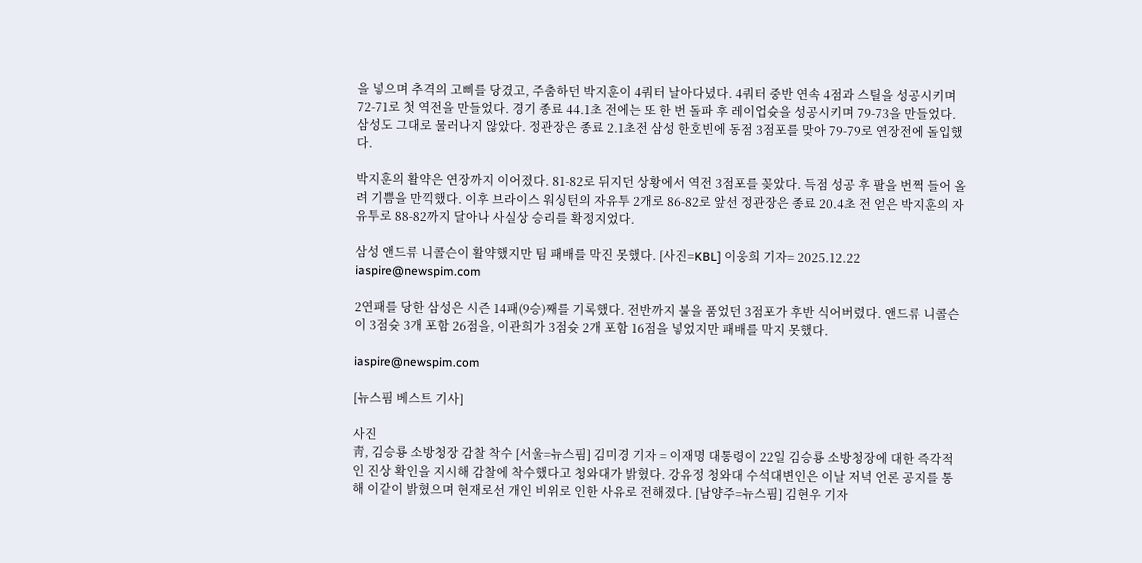을 넣으며 추격의 고삐를 당겼고, 주춤하던 박지훈이 4쿼터 날아다녔다. 4쿼터 중반 연속 4점과 스틸을 성공시키며 72-71로 첫 역전을 만들었다. 경기 종료 44.1초 전에는 또 한 번 돌파 후 레이업슛을 성공시키며 79-73을 만들었다. 삼성도 그대로 물러나지 않았다. 정관장은 종료 2.1초전 삼성 한호빈에 동점 3점포를 맞아 79-79로 연장전에 돌입했다.

박지훈의 활약은 연장까지 이어졌다. 81-82로 뒤지던 상황에서 역전 3점포를 꽂았다. 득점 성공 후 팔을 번쩍 들어 올려 기쁨을 만끽했다. 이후 브라이스 워싱턴의 자유투 2개로 86-82로 앞선 정관장은 종료 20.4초 전 얻은 박지훈의 자유투로 88-82까지 달아나 사실상 승리를 확정지었다.

삼성 앤드류 니콜슨이 활약했지만 팀 패배를 막진 못했다. [사진=KBL] 이웅희 기자= 2025.12.22 iaspire@newspim.com

2연패를 당한 삼성은 시즌 14패(9승)째를 기록했다. 전반까지 불을 품었던 3점포가 후반 식어버렸다. 앤드류 니콜슨이 3점슛 3개 포함 26점을, 이관희가 3점슛 2개 포함 16점을 넣었지만 패배를 막지 못했다.

iaspire@newspim.com

[뉴스핌 베스트 기사]

사진
靑, 김승룡 소방청장 감찰 착수 [서울=뉴스핌] 김미경 기자 = 이재명 대통령이 22일 김승룡 소방청장에 대한 즉각적인 진상 확인을 지시해 감찰에 착수했다고 청와대가 밝혔다. 강유정 청와대 수석대변인은 이날 저녁 언론 공지를 통해 이같이 밝혔으며 현재로선 개인 비위로 인한 사유로 전해졌다. [남양주=뉴스핌] 김현우 기자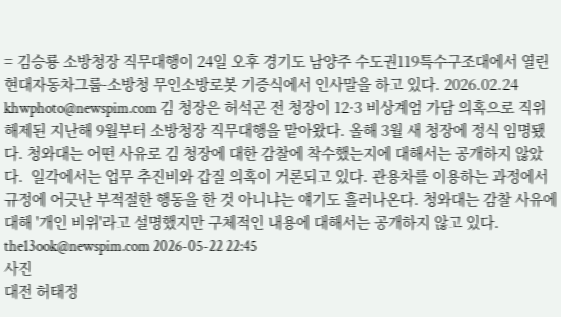= 김승룡 소방청장 직무대행이 24일 오후 경기도 남양주 수도권119특수구조대에서 열린 현대자동차그룹-소방청 무인소방로봇 기증식에서 인사말을 하고 있다. 2026.02.24 khwphoto@newspim.com 김 청장은 허석곤 전 청장이 12·3 비상계엄 가담 의혹으로 직위 해제된 지난해 9월부터 소방청장 직무대행을 맡아왔다. 올해 3월 새 청장에 정식 임명됐다. 청와대는 어떤 사유로 김 청장에 대한 감찰에 착수했는지에 대해서는 공개하지 않았다.  일각에서는 업무 추진비와 갑질 의혹이 거론되고 있다. 관용차를 이용하는 과정에서 규정에 어긋난 부적절한 행동을 한 것 아니냐는 얘기도 흘러나온다. 청와대는 감찰 사유에 대해 '개인 비위'라고 설명했지만 구체적인 내용에 대해서는 공개하지 않고 있다. the13ook@newspim.com 2026-05-22 22:45
사진
대전 허태정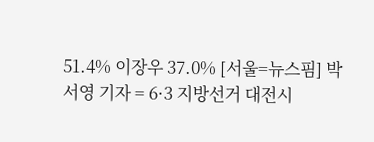51.4% 이장우 37.0% [서울=뉴스핌] 박서영 기자 = 6·3 지방선거 대전시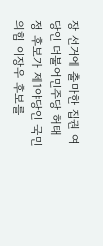장 선거에 출마한 집권 여당인 더불어민주당 허태정 후보가 제1야당인 국민의힘 이장우 후보를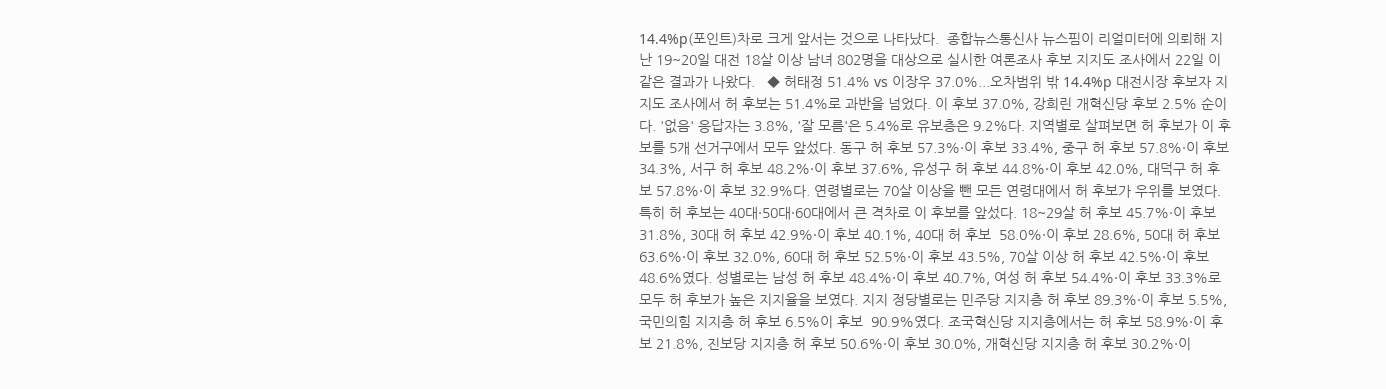14.4%p(포인트)차로 크게 앞서는 것으로 나타났다.  종합뉴스통신사 뉴스핌이 리얼미터에 의뢰해 지난 19~20일 대전 18살 이상 남녀 802명을 대상으로 실시한 여론조사 후보 지지도 조사에서 22일 이같은 결과가 나왔다.   ◆ 허태정 51.4% vs 이장우 37.0%...오차범위 밖 14.4%p 대전시장 후보자 지지도 조사에서 허 후보는 51.4%로 과반을 넘었다. 이 후보 37.0%, 강희린 개혁신당 후보 2.5% 순이다. '없음' 응답자는 3.8%, '잘 모름'은 5.4%로 유보층은 9.2%다. 지역별로 살펴보면 허 후보가 이 후보를 5개 선거구에서 모두 앞섰다. 동구 허 후보 57.3%·이 후보 33.4%, 중구 허 후보 57.8%·이 후보 34.3%, 서구 허 후보 48.2%·이 후보 37.6%, 유성구 허 후보 44.8%·이 후보 42.0%, 대덕구 허 후보 57.8%·이 후보 32.9%다. 연령별로는 70살 이상을 뺀 모든 연령대에서 허 후보가 우위를 보였다. 특히 허 후보는 40대·50대·60대에서 큰 격차로 이 후보를 앞섰다. 18~29살 허 후보 45.7%·이 후보 31.8%, 30대 허 후보 42.9%·이 후보 40.1%, 40대 허 후보  58.0%·이 후보 28.6%, 50대 허 후보 63.6%·이 후보 32.0%, 60대 허 후보 52.5%·이 후보 43.5%, 70살 이상 허 후보 42.5%·이 후보 48.6%였다. 성별로는 남성 허 후보 48.4%·이 후보 40.7%, 여성 허 후보 54.4%·이 후보 33.3%로 모두 허 후보가 높은 지지율을 보였다. 지지 정당별로는 민주당 지지층 허 후보 89.3%·이 후보 5.5%, 국민의힘 지지층 허 후보 6.5%이 후보  90.9%였다. 조국혁신당 지지층에서는 허 후보 58.9%·이 후보 21.8%, 진보당 지지층 허 후보 50.6%·이 후보 30.0%, 개혁신당 지지층 허 후보 30.2%·이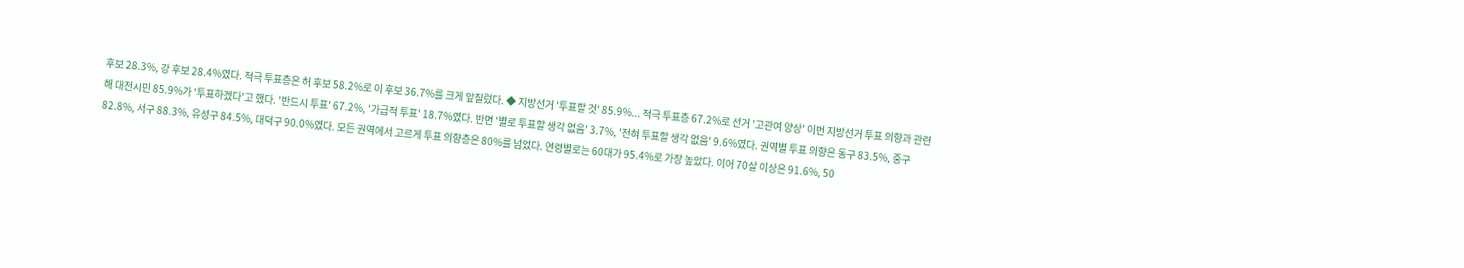후보 28.3%, 강 후보 28.4%였다. 적극 투표층은 허 후보 58.2%로 이 후보 36.7%를 크게 앞질렀다. ◆ 지방선거 '투표할 것' 85.9%... 적극 투표층 67.2%로 선거 '고관여 양상' 이번 지방선거 투표 의향과 관련해 대전시민 85.9%가 '투표하겠다'고 했다. '반드시 투표' 67.2%, '가급적 투표' 18.7%였다. 반면 '별로 투표할 생각 없음' 3.7%, '전혀 투표할 생각 없음' 9.6%였다. 권역별 투표 의향은 동구 83.5%, 중구 82.8%, 서구 88.3%, 유성구 84.5%, 대덕구 90.0%였다. 모든 권역에서 고르게 투표 의향층은 80%를 넘었다. 연령별로는 60대가 95.4%로 가장 높았다. 이어 70살 이상은 91.6%, 50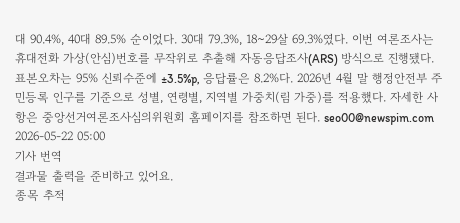대 90.4%, 40대 89.5% 순이었다. 30대 79.3%, 18~29살 69.3%였다. 이번 여론조사는 휴대전화 가상(안심)번호를 무작위로 추출해 자동응답조사(ARS) 방식으로 진행됐다. 표본오차는 95% 신뢰수준에 ±3.5%p, 응답률은 8.2%다. 2026년 4월 말 행정안전부 주민등록 인구를 기준으로 성별, 연령별, 지역별 가중치(림 가중)를 적용했다. 자세한 사항은 중앙선거여론조사심의위원회 홈페이지를 참조하면 된다. seo00@newspim.com 2026-05-22 05:00
기사 번역
결과물 출력을 준비하고 있어요.
종목 추적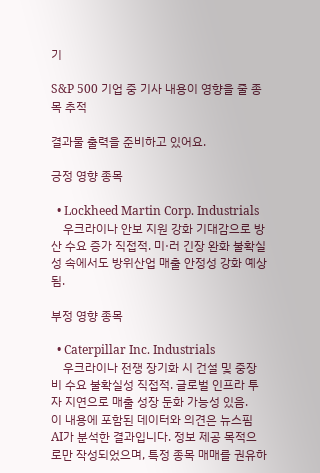기

S&P 500 기업 중 기사 내용이 영향을 줄 종목 추적

결과물 출력을 준비하고 있어요.

긍정 영향 종목

  • Lockheed Martin Corp. Industrials
    우크라이나 안보 지원 강화 기대감으로 방산 수요 증가 직접적. 미·러 긴장 완화 불확실성 속에서도 방위산업 매출 안정성 강화 예상됨.

부정 영향 종목

  • Caterpillar Inc. Industrials
    우크라이나 전쟁 장기화 시 건설 및 중장비 수요 불확실성 직접적. 글로벌 인프라 투자 지연으로 매출 성장 둔화 가능성 있음.
이 내용에 포함된 데이터와 의견은 뉴스핌 AI가 분석한 결과입니다. 정보 제공 목적으로만 작성되었으며, 특정 종목 매매를 권유하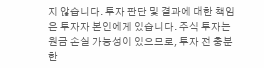지 않습니다. 투자 판단 및 결과에 대한 책임은 투자자 본인에게 있습니다. 주식 투자는 원금 손실 가능성이 있으므로, 투자 전 충분한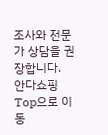조사와 전문가 상담을 권장합니다.
안다쇼핑
Top으로 이동